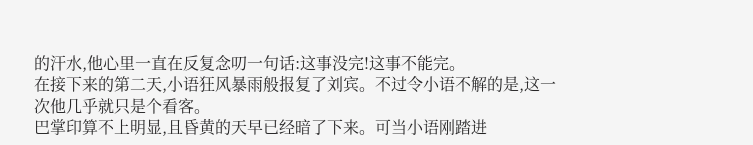的汗水,他心里一直在反复念叨一句话:这事没完!这事不能完。
在接下来的第二天,小语狂风暴雨般报复了刘宾。不过令小语不解的是,这一次他几乎就只是个看客。
巴掌印算不上明显,且昏黄的天早已经暗了下来。可当小语刚踏进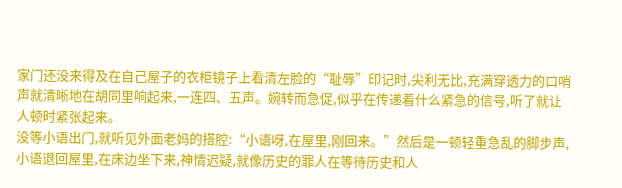家门还没来得及在自己屋子的衣柜镜子上看清左脸的“耻辱”印记时,尖利无比,充满穿透力的口哨声就清晰地在胡同里响起来,一连四、五声。婉转而急促,似乎在传递着什么紧急的信号,听了就让人顿时紧张起来。
没等小语出门,就听见外面老妈的搭腔:“小语呀,在屋里,刚回来。”然后是一顿轻重急乱的脚步声,小语退回屋里,在床边坐下来,神情迟疑,就像历史的罪人在等待历史和人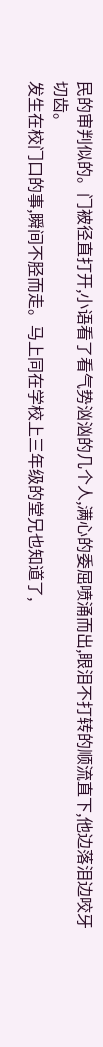民的审判似的。门被径直打开,小语看了看气势汹汹的几个人,满心的委屈喷涌而出,眼泪不打转的顺流直下,他边落泪边咬牙切齿。
发生在校门口的事,瞬间不胫而走。马上同在学校上三年级的堂兄也知道了,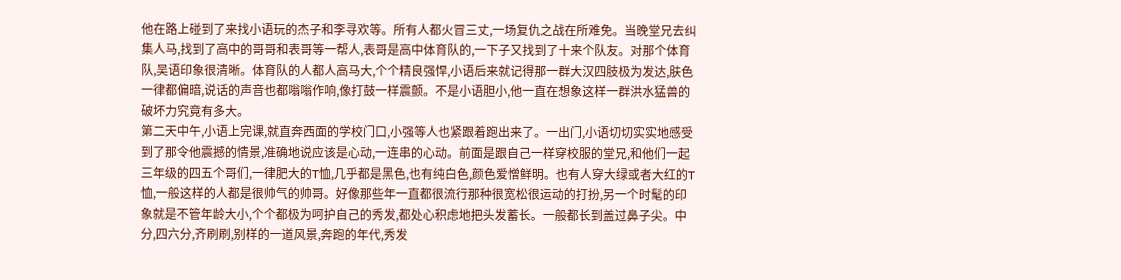他在路上碰到了来找小语玩的杰子和李寻欢等。所有人都火冒三丈,一场复仇之战在所难免。当晚堂兄去纠集人马,找到了高中的哥哥和表哥等一帮人,表哥是高中体育队的,一下子又找到了十来个队友。对那个体育队,吴语印象很清晰。体育队的人都人高马大,个个精良强悍,小语后来就记得那一群大汉四肢极为发达,肤色一律都偏暗,说话的声音也都嗡嗡作响,像打鼓一样震颤。不是小语胆小,他一直在想象这样一群洪水猛兽的破坏力究竟有多大。
第二天中午,小语上完课,就直奔西面的学校门口,小强等人也紧跟着跑出来了。一出门,小语切切实实地感受到了那令他震撼的情景,准确地说应该是心动,一连串的心动。前面是跟自己一样穿校服的堂兄,和他们一起三年级的四五个哥们,一律肥大的T恤,几乎都是黑色,也有纯白色,颜色爱憎鲜明。也有人穿大绿或者大红的T恤,一般这样的人都是很帅气的帅哥。好像那些年一直都很流行那种很宽松很运动的打扮,另一个时髦的印象就是不管年龄大小,个个都极为呵护自己的秀发,都处心积虑地把头发蓄长。一般都长到盖过鼻子尖。中分,四六分,齐刷刷,别样的一道风景,奔跑的年代,秀发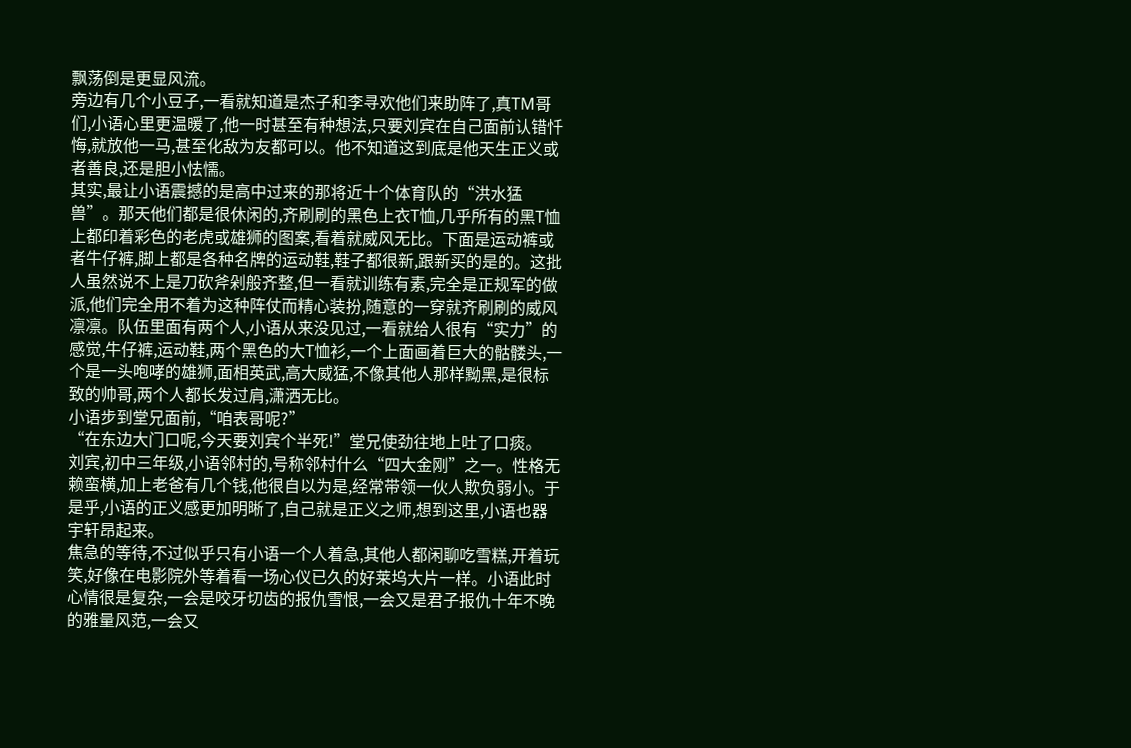飘荡倒是更显风流。
旁边有几个小豆子,一看就知道是杰子和李寻欢他们来助阵了,真TM哥们,小语心里更温暖了,他一时甚至有种想法,只要刘宾在自己面前认错忏悔,就放他一马,甚至化敌为友都可以。他不知道这到底是他天生正义或者善良,还是胆小怯懦。
其实,最让小语震撼的是高中过来的那将近十个体育队的“洪水猛兽”。那天他们都是很休闲的,齐刷刷的黑色上衣T恤,几乎所有的黑T恤上都印着彩色的老虎或雄狮的图案,看着就威风无比。下面是运动裤或者牛仔裤,脚上都是各种名牌的运动鞋,鞋子都很新,跟新买的是的。这批人虽然说不上是刀砍斧剁般齐整,但一看就训练有素,完全是正规军的做派,他们完全用不着为这种阵仗而精心装扮,随意的一穿就齐刷刷的威风凛凛。队伍里面有两个人,小语从来没见过,一看就给人很有“实力”的感觉,牛仔裤,运动鞋,两个黑色的大T恤衫,一个上面画着巨大的骷髅头,一个是一头咆哮的雄狮,面相英武,高大威猛,不像其他人那样黝黑,是很标致的帅哥,两个人都长发过肩,潇洒无比。
小语步到堂兄面前,“咱表哥呢?”
“在东边大门口呢,今天要刘宾个半死!”堂兄使劲往地上吐了口痰。
刘宾,初中三年级,小语邻村的,号称邻村什么“四大金刚”之一。性格无赖蛮横,加上老爸有几个钱,他很自以为是,经常带领一伙人欺负弱小。于是乎,小语的正义感更加明晰了,自己就是正义之师,想到这里,小语也器宇轩昂起来。
焦急的等待,不过似乎只有小语一个人着急,其他人都闲聊吃雪糕,开着玩笑,好像在电影院外等着看一场心仪已久的好莱坞大片一样。小语此时心情很是复杂,一会是咬牙切齿的报仇雪恨,一会又是君子报仇十年不晚的雅量风范,一会又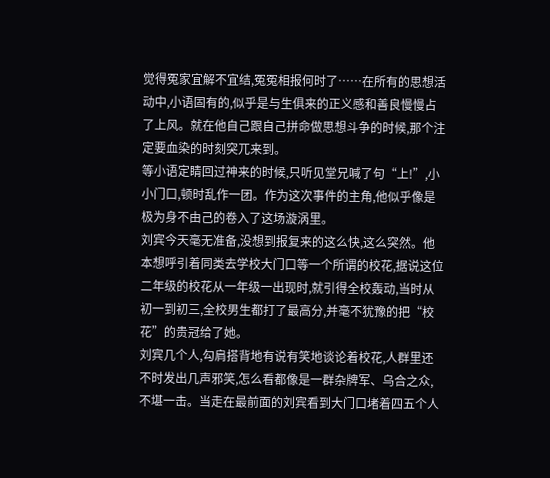觉得冤家宜解不宜结,冤冤相报何时了……在所有的思想活动中,小语固有的,似乎是与生俱来的正义感和善良慢慢占了上风。就在他自己跟自己拼命做思想斗争的时候,那个注定要血染的时刻突兀来到。
等小语定睛回过神来的时候,只听见堂兄喊了句“上!”,小小门口,顿时乱作一团。作为这次事件的主角,他似乎像是极为身不由己的卷入了这场漩涡里。
刘宾今天毫无准备,没想到报复来的这么快,这么突然。他本想呼引着同类去学校大门口等一个所谓的校花,据说这位二年级的校花从一年级一出现时,就引得全校轰动,当时从初一到初三,全校男生都打了最高分,并毫不犹豫的把“校花”的贵冠给了她。
刘宾几个人,勾肩搭背地有说有笑地谈论着校花,人群里还不时发出几声邪笑,怎么看都像是一群杂牌军、乌合之众,不堪一击。当走在最前面的刘宾看到大门口堵着四五个人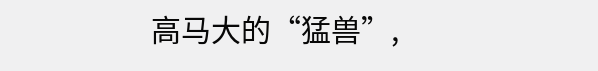高马大的“猛兽”,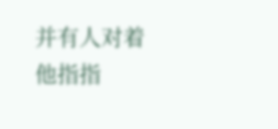并有人对着他指指